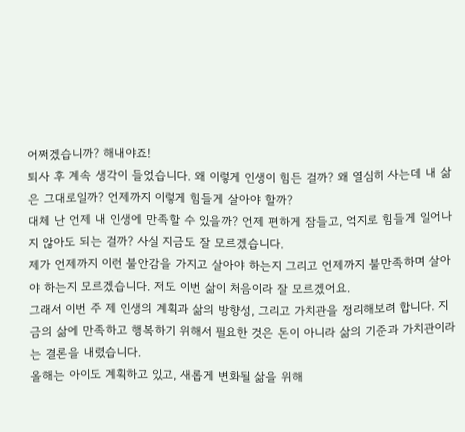어쩌겠습니까? 해내야죠!
퇴사 후 계속 생각이 들었습니다. 왜 이렇게 인생이 힘든 걸까? 왜 열심히 사는데 내 삶은 그대로일까? 언제까지 이렇게 힘들게 살아야 할까?
대체 난 언제 내 인생에 만족할 수 있을까? 언제 편하게 잠들고, 억지로 힘들게 일어나지 않아도 되는 걸까? 사실 지금도 잘 모르겠습니다.
제가 언제까지 이런 불안감을 가지고 살아야 하는지 그리고 언제까지 불만족하며 살아야 하는지 모르겠습니다. 저도 이번 삶이 처음이라 잘 모르겠어요.
그래서 이번 주 제 인생의 계획과 삶의 방향성, 그리고 가치관을 정리해보려 합니다. 지금의 삶에 만족하고 행복하기 위해서 필요한 것은 돈이 아니라 삶의 기준과 가치관이라는 결론을 내렸습니다.
올해는 아이도 계획하고 있고, 새롭게 변화될 삶을 위해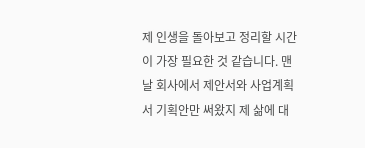제 인생을 돌아보고 정리할 시간이 가장 필요한 것 같습니다. 맨날 회사에서 제안서와 사업계획서 기획안만 써왔지 제 삶에 대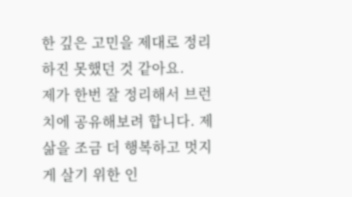한 깊은 고민을 제대로 정리하진 못했던 것 같아요.
제가 한번 잘 정리해서 브런치에 공유해보려 합니다. 제 삶을 조금 더 행복하고 멋지게 살기 위한 인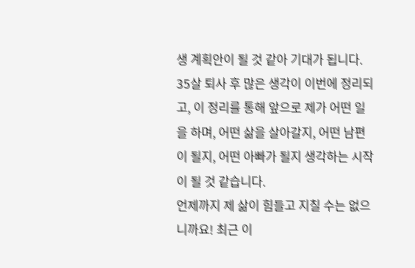생 계획안이 될 것 같아 기대가 됩니다.
35살 퇴사 후 많은 생각이 이번에 정리되고, 이 정리를 통해 앞으로 제가 어떤 일을 하며, 어떤 삶을 살아갈지, 어떤 남편이 될지, 어떤 아빠가 될지 생각하는 시작이 될 것 같습니다.
언제까지 제 삶이 힘들고 지칠 수는 없으니까요! 최근 이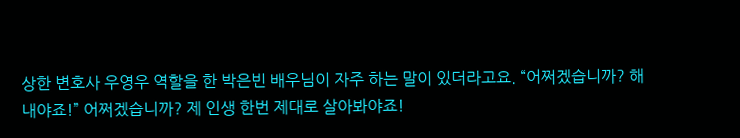상한 변호사 우영우 역할을 한 박은빈 배우님이 자주 하는 말이 있더라고요. “어쩌겠습니까? 해내야죠!” 어쩌겠습니까? 제 인생 한번 제대로 살아봐야죠!